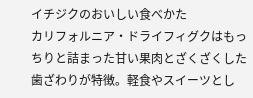イチジクのおいしい食べかた
カリフォルニア・ドライフィグクはもっちりと詰まった甘い果肉とざくざくした歯ざわりが特徴。軽食やスイーツとし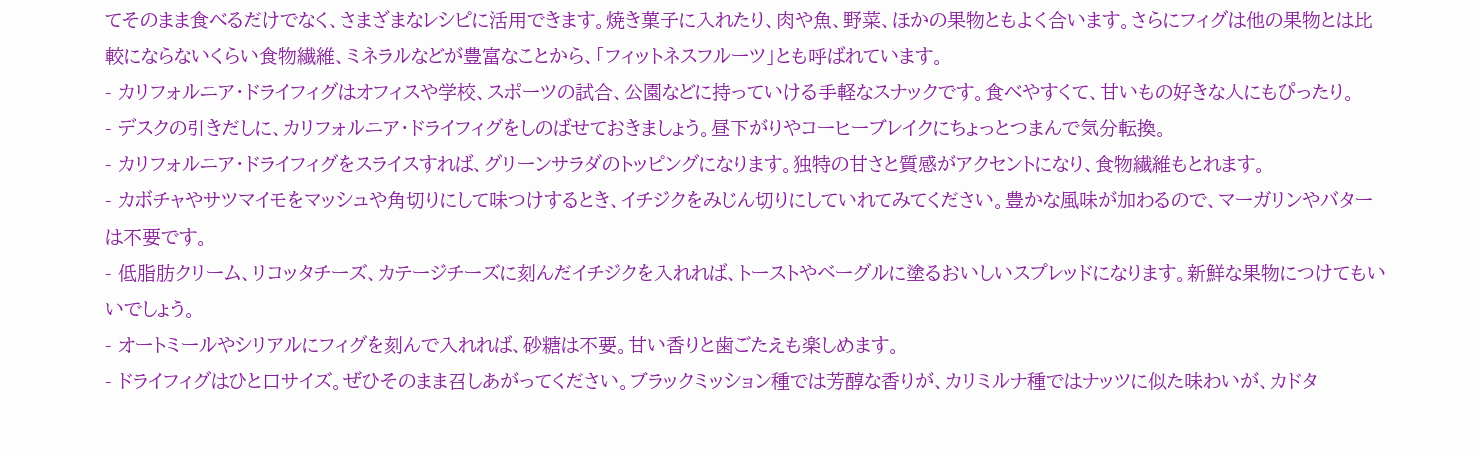てそのまま食べるだけでなく、さまざまなレシピに活用できます。焼き菓子に入れたり、肉や魚、野菜、ほかの果物ともよく合います。さらにフィグは他の果物とは比較にならないくらい食物繊維、ミネラルなどが豊富なことから、「フィットネスフルーツ」とも呼ばれています。
- カリフォルニア・ドライフィグはオフィスや学校、スポーツの試合、公園などに持っていける手軽なスナックです。食べやすくて、甘いもの好きな人にもぴったり。
- デスクの引きだしに、カリフォルニア・ドライフィグをしのばせておきましょう。昼下がりやコーヒーブレイクにちょっとつまんで気分転換。
- カリフォルニア・ドライフィグをスライスすれば、グリーンサラダのトッピングになります。独特の甘さと質感がアクセントになり、食物繊維もとれます。
- カボチャやサツマイモをマッシュや角切りにして味つけするとき、イチジクをみじん切りにしていれてみてください。豊かな風味が加わるので、マーガリンやバターは不要です。
- 低脂肪クリーム、リコッタチーズ、カテージチーズに刻んだイチジクを入れれば、トーストやベーグルに塗るおいしいスプレッドになります。新鮮な果物につけてもいいでしょう。
- オートミールやシリアルにフィグを刻んで入れれば、砂糖は不要。甘い香りと歯ごたえも楽しめます。
- ドライフィグはひと口サイズ。ぜひそのまま召しあがってください。ブラックミッション種では芳醇な香りが、カリミルナ種ではナッツに似た味わいが、カドタ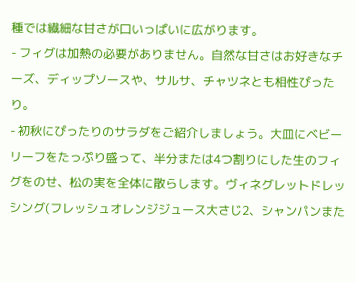種では繊細な甘さが口いっぱいに広がります。
- フィグは加熱の必要がありません。自然な甘さはお好きなチーズ、ディップソースや、サルサ、チャツネとも相性ぴったり。
- 初秋にぴったりのサラダをご紹介しましょう。大皿にベビーリーフをたっぷり盛って、半分または4つ割りにした生のフィグをのせ、松の実を全体に散らします。ヴィネグレットドレッシング(フレッシュオレンジジュース大さじ2、シャンパンまた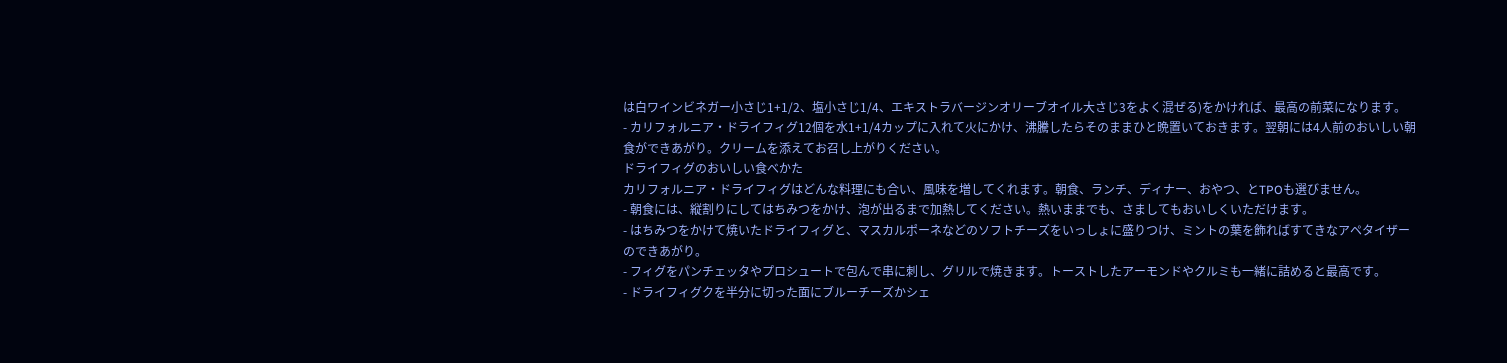は白ワインビネガー小さじ1+1/2、塩小さじ1/4、エキストラバージンオリーブオイル大さじ3をよく混ぜる)をかければ、最高の前菜になります。
- カリフォルニア・ドライフィグ12個を水1+1/4カップに入れて火にかけ、沸騰したらそのままひと晩置いておきます。翌朝には4人前のおいしい朝食ができあがり。クリームを添えてお召し上がりください。
ドライフィグのおいしい食べかた
カリフォルニア・ドライフィグはどんな料理にも合い、風味を増してくれます。朝食、ランチ、ディナー、おやつ、とTPOも選びません。
- 朝食には、縦割りにしてはちみつをかけ、泡が出るまで加熱してください。熱いままでも、さましてもおいしくいただけます。
- はちみつをかけて焼いたドライフィグと、マスカルポーネなどのソフトチーズをいっしょに盛りつけ、ミントの葉を飾ればすてきなアペタイザーのできあがり。
- フィグをパンチェッタやプロシュートで包んで串に刺し、グリルで焼きます。トーストしたアーモンドやクルミも一緒に詰めると最高です。
- ドライフィグクを半分に切った面にブルーチーズかシェ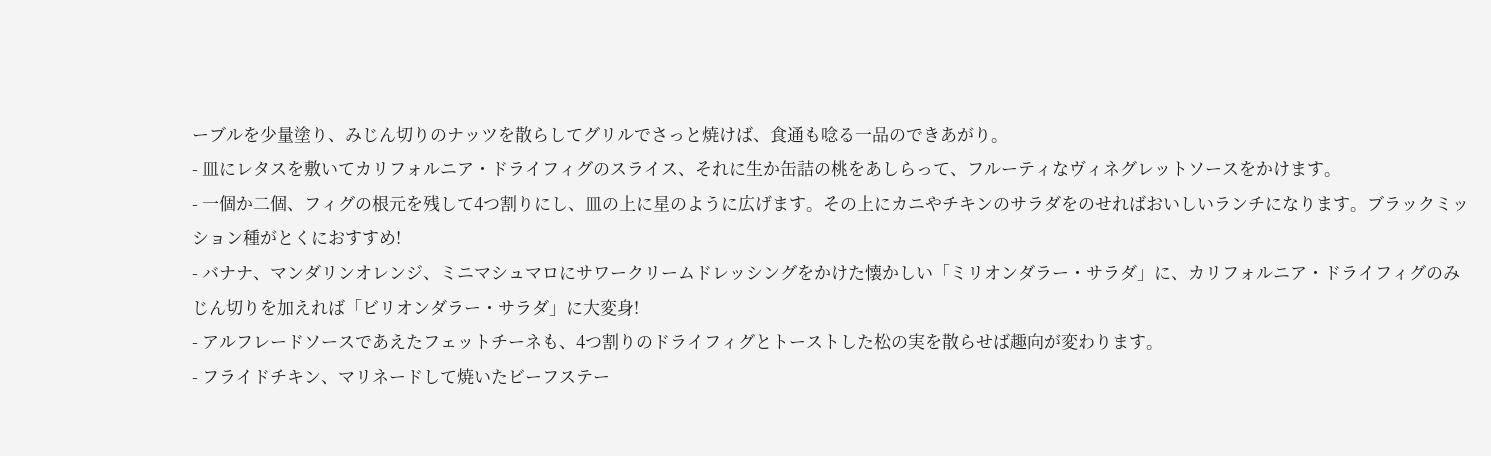ーブルを少量塗り、みじん切りのナッツを散らしてグリルでさっと焼けば、食通も唸る一品のできあがり。
- 皿にレタスを敷いてカリフォルニア・ドライフィグのスライス、それに生か缶詰の桃をあしらって、フルーティなヴィネグレットソースをかけます。
- 一個か二個、フィグの根元を残して4つ割りにし、皿の上に星のように広げます。その上にカニやチキンのサラダをのせればおいしいランチになります。ブラックミッション種がとくにおすすめ!
- バナナ、マンダリンオレンジ、ミニマシュマロにサワークリームドレッシングをかけた懐かしい「ミリオンダラー・サラダ」に、カリフォルニア・ドライフィグのみじん切りを加えれば「ビリオンダラー・サラダ」に大変身!
- アルフレードソースであえたフェットチーネも、4つ割りのドライフィグとトーストした松の実を散らせば趣向が変わります。
- フライドチキン、マリネードして焼いたビーフステー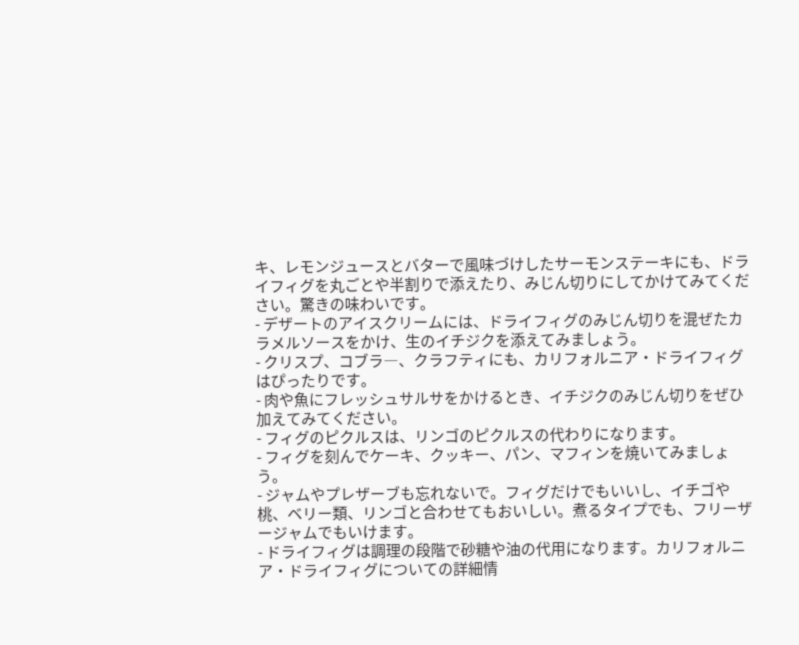キ、レモンジュースとバターで風味づけしたサーモンステーキにも、ドライフィグを丸ごとや半割りで添えたり、みじん切りにしてかけてみてください。驚きの味わいです。
- デザートのアイスクリームには、ドライフィグのみじん切りを混ぜたカラメルソースをかけ、生のイチジクを添えてみましょう。
- クリスプ、コブラ―、クラフティにも、カリフォルニア・ドライフィグはぴったりです。
- 肉や魚にフレッシュサルサをかけるとき、イチジクのみじん切りをぜひ加えてみてください。
- フィグのピクルスは、リンゴのピクルスの代わりになります。
- フィグを刻んでケーキ、クッキー、パン、マフィンを焼いてみましょう。
- ジャムやプレザーブも忘れないで。フィグだけでもいいし、イチゴや桃、ベリー類、リンゴと合わせてもおいしい。煮るタイプでも、フリーザージャムでもいけます。
- ドライフィグは調理の段階で砂糖や油の代用になります。カリフォルニア・ドライフィグについての詳細情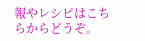報やレシピはこちらからどうぞ。